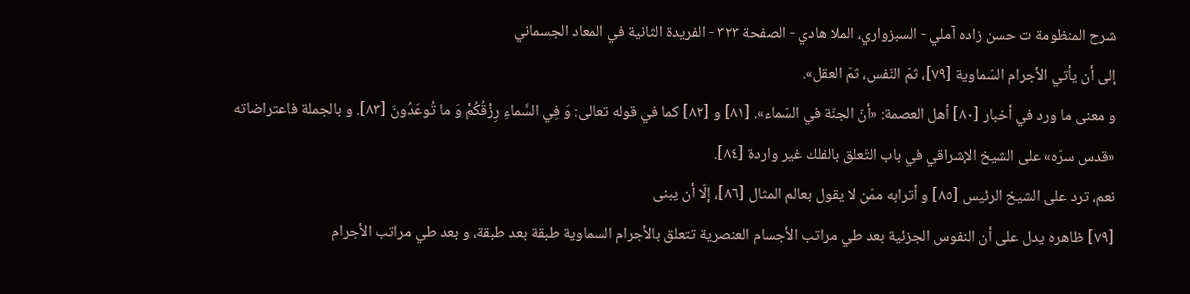شرح المنظومة ت حسن زاده آملي - السبزواري، الملا هادي - الصفحة ٣٢٣ - الفريدة الثانية في المعاد الجسماني
إلى أن يأتي الأجرام السّماوية [٧٩]، ثمّ النّفس، ثمّ العقل».
و معنى ما ورد في أخبار [٨٠] أهل العصمة: «أنّ الجنّة في السّماء». [٨١] و [٨٢] كما في قوله تعالى: وَ فِي السَّماءِ رِزْقُكُمْ وَ ما تُوعَدُونَ [٨٣]. و بالجملة فاعتراضاته «قدس سرّه» على الشيخ الإشراقي في باب التّعلق بالفلك غير واردة [٨٤].
نعم، ترد على الشيخ الرئيس [٨٥] و أترابه ممّن لا يقول بعالم المثال [٨٦]، إلّا أن يبنى
[٧٩] ظاهره يدل على أن النفوس الجزئية بعد طي مراتب الأجسام العنصرية تتعلق بالأجرام السماوية طبقة بعد طبقة، و بعد طي مراتب الأجرام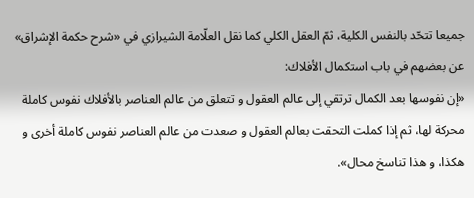جميعا تتحّد بالنفس الكلية، ثمّ العقل الكلي كما نقل العلّامة الشيرازي في «شرح حكمة الإشراق» عن بعضهم في باب استكمال الأفلاك:
«إن نفوسها بعد الكمال ترتقي إلى عالم العقول و تتعلق من عالم العناصر بالأفلاك نفوس كاملة محركة لها، ثم إذا كملت التحقت بعالم العقول و صعدت من عالم العناصر نفوس كاملة أخرى و هكذا، و هذا تناسخ محال».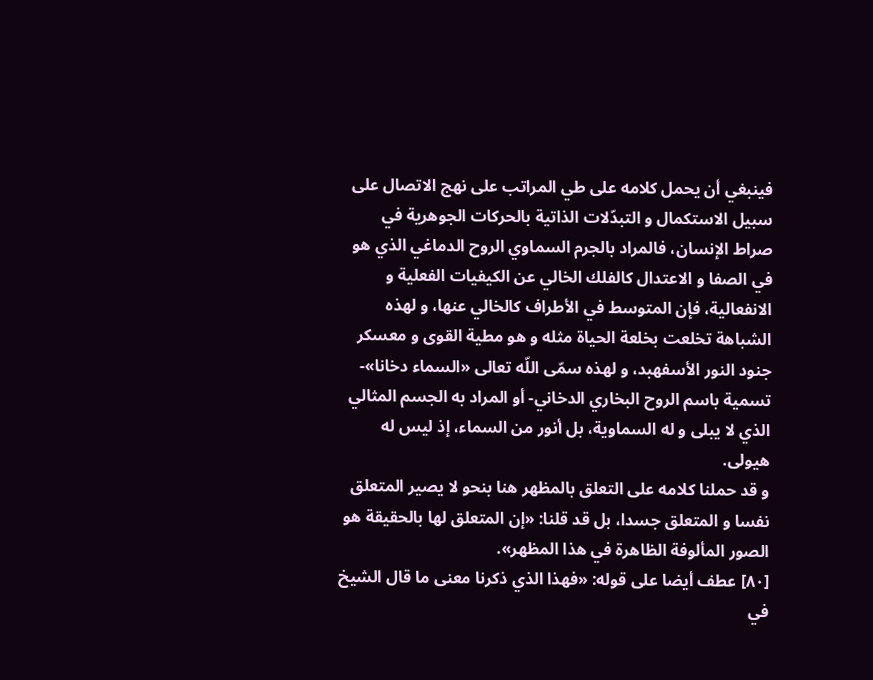فينبغي أن يحمل كلامه على طي المراتب على نهج الاتصال على سبيل الاستكمال و التبدّلات الذاتية بالحركات الجوهرية في صراط الإنسان، فالمراد بالجرم السماوي الروح الدماغي الذي هو في الصفا و الاعتدال كالفلك الخالي عن الكيفيات الفعلية و الانفعالية، فإن المتوسط في الأطراف كالخالي عنها، و لهذه الشباهة تخلعت بخلعة الحياة مثله و هو مطية القوى و معسكر جنود النور الأسفهبد، و لهذه سمّى اللّه تعالى «السماء دخانا»- تسمية باسم الروح البخاري الدخاني- أو المراد به الجسم المثالي الذي لا يبلى و له السماوية، بل أنور من السماء، إذ ليس له هيولى.
و قد حملنا كلامه على التعلق بالمظهر هنا بنحو لا يصير المتعلق نفسا و المتعلق جسدا، بل قد قلنا: «إن المتعلق لها بالحقيقة هو الصور المألوفة الظاهرة في هذا المظهر».
[٨٠] عطف أيضا على قوله: «فهذا الذي ذكرنا معنى ما قال الشيخ في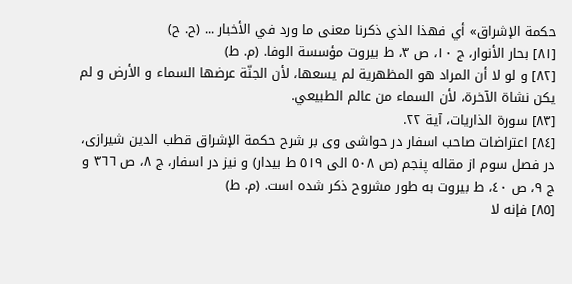حكمة الإشراق» أي فهذا الذي ذكرنا معنى ما ورد في الأخبار ... (ح. ح)
[٨١] بحار الأنوار، ج ١٠، ص ٣، ط بيروت مؤسسة الوفا. (م. ط)
[٨٢] و لو لا أن المراد هو المظهرية لم يسعها، لأن الجنّة عرضها السماء و الأرض و لم يكن نشاة الآخرة، لأن السماء من عالم الطبيعي.
[٨٣] سورة الذاريات، آية ٢٢.
[٨٤] اعتراضات صاحب اسفار در حواشى وى بر شرح حكمة الإشراق قطب الدين شيرازى، در فصل سوم از مقاله پنجم (ص ٥٠٨ الى ٥١٩ ط بيدار) و نيز در اسفار، ج ٨، ص ٣٦٦ و ج ٩، ص ٤٠، ط بيروت به طور مشروح ذكر شده است. (م. ط)
[٨٥] فإنه لا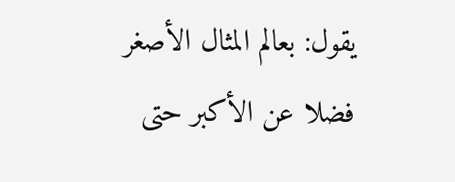يقول: بعالم المثال الأصغر فضلا عن الأكبر حتى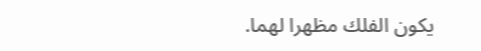يكون الفلك مظهرا لهما.